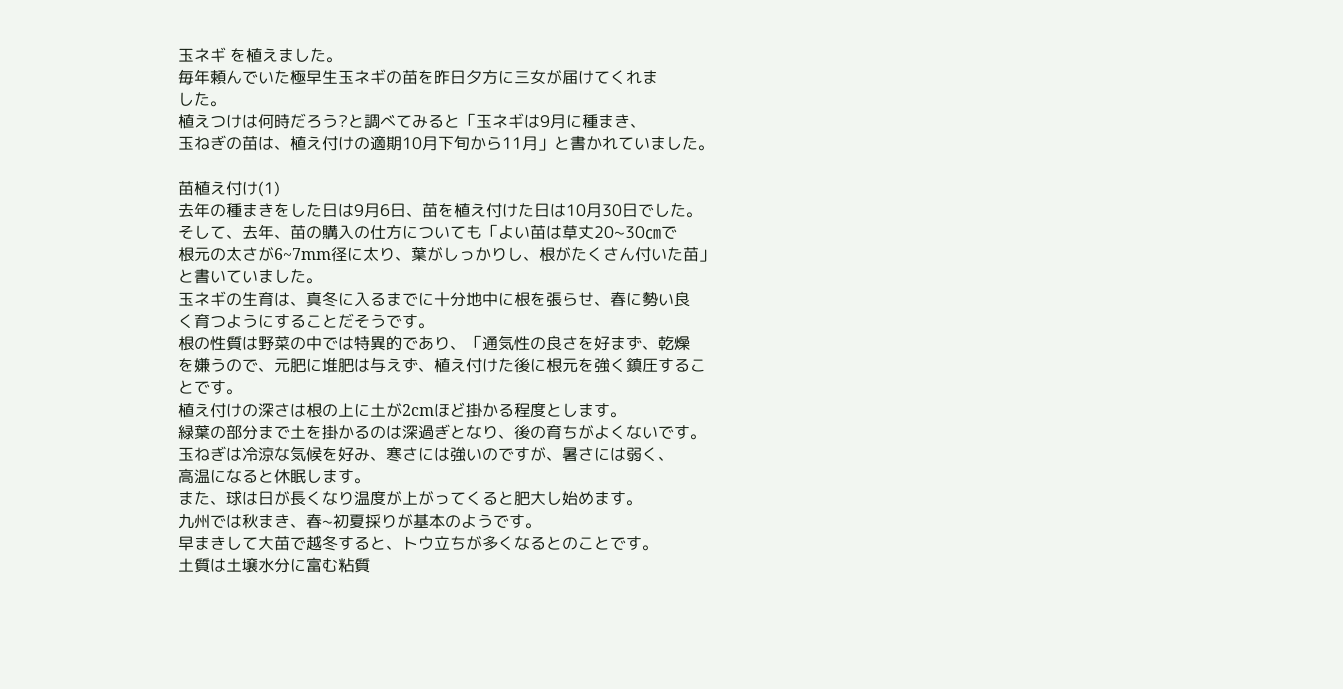玉ネギ を植えました。
毎年頼んでいた極早生玉ネギの苗を昨日夕方に三女が届けてくれま
した。
植えつけは何時だろう?と調べてみると「玉ネギは9月に種まき、
玉ねぎの苗は、植え付けの適期10月下旬から11月」と書かれていました。

苗植え付け(1)
去年の種まきをした日は9月6日、苗を植え付けた日は10月30日でした。
そして、去年、苗の購入の仕方についても「よい苗は草丈20~30㎝で
根元の太さが6~7mm径に太り、葉がしっかりし、根がたくさん付いた苗」
と書いていました。
玉ネギの生育は、真冬に入るまでに十分地中に根を張らせ、春に勢い良
く育つようにすることだそうです。
根の性質は野菜の中では特異的であり、「通気性の良さを好まず、乾燥
を嫌うので、元肥に堆肥は与えず、植え付けた後に根元を強く鎮圧するこ
とです。
植え付けの深さは根の上に土が2cmほど掛かる程度とします。
緑葉の部分まで土を掛かるのは深過ぎとなり、後の育ちがよくないです。
玉ねぎは冷涼な気候を好み、寒さには強いのですが、暑さには弱く、
高温になると休眠します。
また、球は日が長くなり温度が上がってくると肥大し始めます。
九州では秋まき、春~初夏採りが基本のようです。
早まきして大苗で越冬すると、トウ立ちが多くなるとのことです。
土質は土壌水分に富む粘質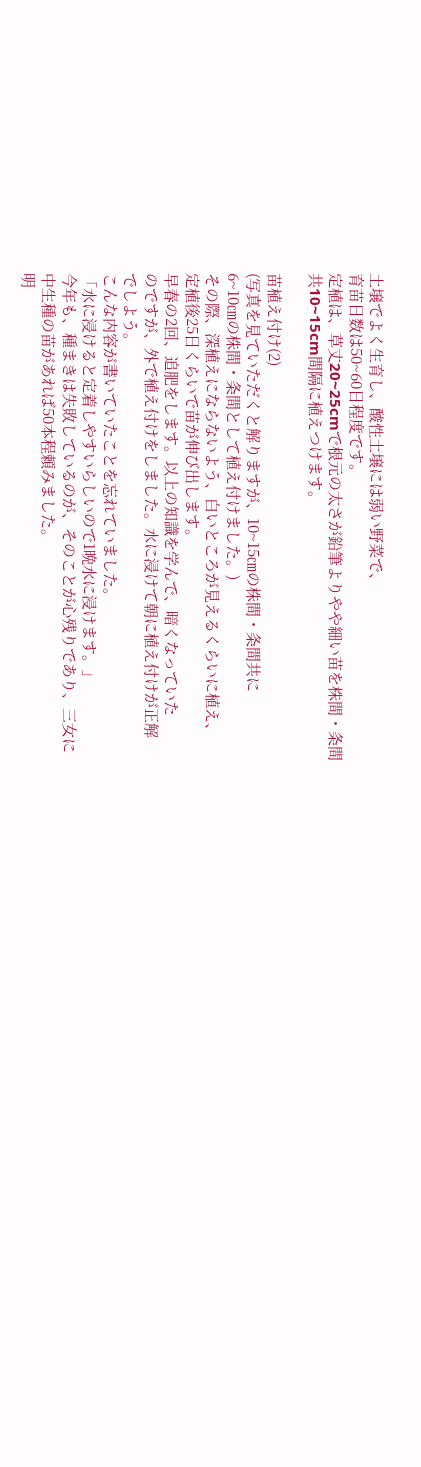土壌でよく生育し、酸性土壌には弱い野菜で、
育苗日数は50~60日程度です。
定植は、草丈20~25cmで根元の太さが鉛筆よりやや細い苗を株間・条間
共10~15cm間隔に植えつけます。

苗植え付け(2)
(写真を見ていただくと解りますが、10~15㎝の株間・条間共に
6~10㎝の株間・条間として植え付けました。)
その際、深植えにならないよう、白いところが見えるくらいに植え、
定植後25日くらいで苗が伸び出します。
早春の2回、追肥をします。以上の知識を学んで、暗くなっていた
のですが、外で植え付けをしました。水に浸けて朝に植え付けが正解
でしよう。
こんな内容が書いていたことを忘れていました。
「水に浸けると定着しやすいらしいので1晩水に浸けます。」
今年も、種まきは失敗しているのが、そのことが心残りであり、三女に
中生種の苗があれば50本程頼みました。
明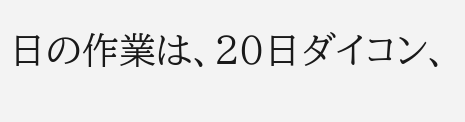日の作業は、20日ダイコン、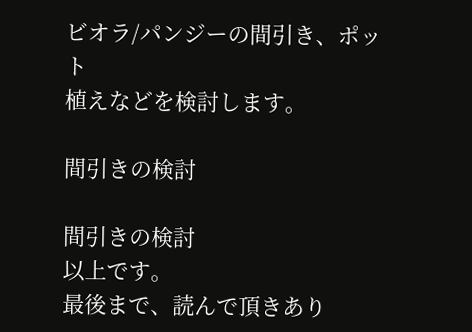ビオラ/パンジーの間引き、ポット
植えなどを検討します。

間引きの検討

間引きの検討
以上です。
最後まで、読んで頂きあり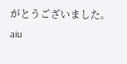がとうございました。
aiu